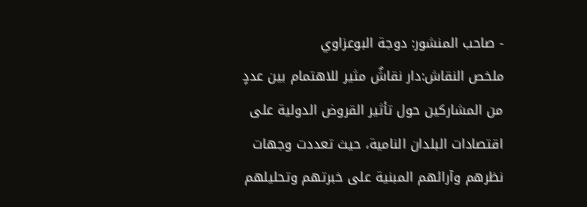- صاحب المنشور: دوجة البوعزاوي
ملخص النقاش:دار نقاشٌ مثير للاهتمام بين عددٍ من المشاركين حول تأثير القروض الدولية على اقتصادات البلدان النامية، حيث تعددت وجهات نظرهم وآرائهم المبنية على خبرتهم وتحليلهم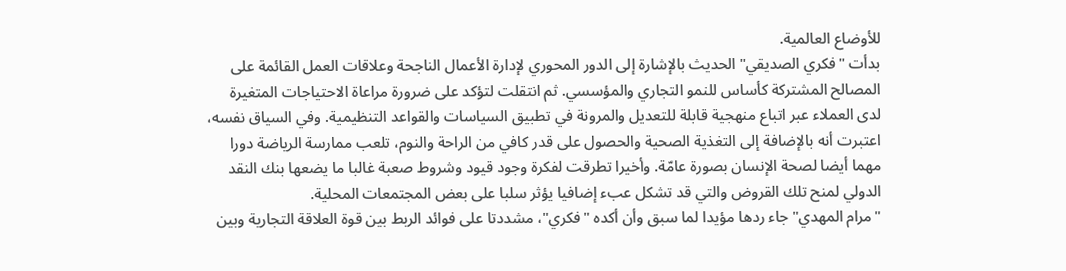للأوضاع العالمية.
بدأت "فكري الصديقي" الحديث بالإشارة إلى الدور المحوري لإدارة الأعمال الناجحة وعلاقات العمل القائمة على المصالح المشتركة كأساس للنمو التجاري والمؤسسي. ثم انتقلت لتؤكد على ضرورة مراعاة الاحتياجات المتغيرة لدى العملاء عبر اتباع منهجية قابلة للتعديل والمرونة في تطبيق السياسات والقواعد التنظيمية. وفي السياق نفسه، اعتبرت أنه بالإضافة إلى التغذية الصحية والحصول على قدر كافي من الراحة والنوم، تلعب ممارسة الرياضة دورا مهما أيضا لصحة الإنسان بصورة عامّة. وأخيرا تطرقت لفكرة وجود قيود وشروط صعبة غالبا ما يضعها بنك النقد الدولي لمنح تلك القروض والتي قد تشكل عبء إضافيا يؤثر سلبا على بعض المجتمعات المحلية.
"مرام المهدي" جاء ردها مؤيدا لما سبق وأن أكده "فكري"، مشددتا على فوائد الربط بين قوة العلاقة التجارية وبين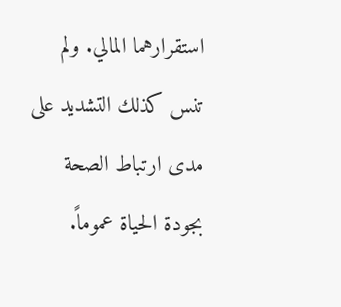استقرارهما المالي. ولم تنس كذلك التشديد على مدى ارتباط الصحة بجودة الحياة عموماً.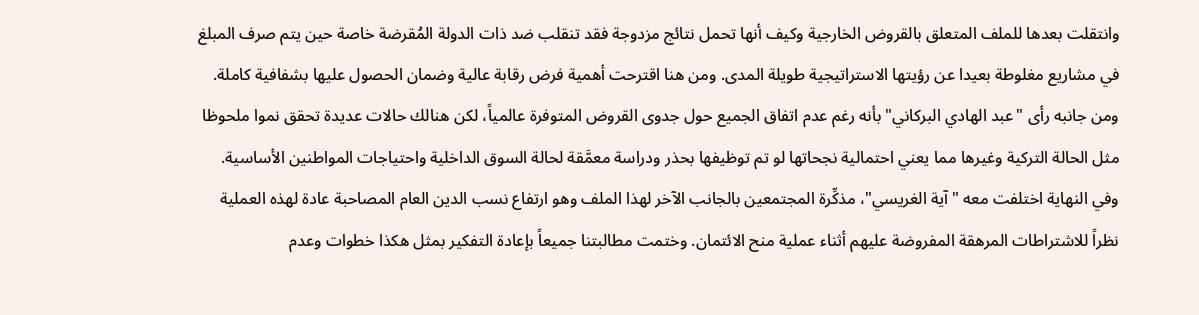وانتقلت بعدها للملف المتعلق بالقروض الخارجية وكيف أنها تحمل نتائج مزدوجة فقد تنقلب ضد ذات الدولة المُقرضة خاصة حين يتم صرف المبلغ في مشاريع مغلوطة بعيدا عن رؤيتها الاستراتيجية طويلة المدى. ومن هنا اقترحت أهمية فرض رقابة عالية وضمان الحصول عليها بشفافية كاملة.
ومن جانبه رأى "عبد الهادي البركاني" بأنه رغم عدم اتفاق الجميع حول جدوى القروض المتوفرة عالمياً، لكن هنالك حالات عديدة تحقق نموا ملحوظا مثل الحالة التركية وغيرها مما يعني احتمالية نجحاتها لو تم توظيفها بحذر ودراسة معمَّقة لحالة السوق الداخلية واحتياجات المواطنين الأساسية.
وفي النهاية اختلفت معه "آية الغريسي"، مذكِّرة المجتمعين بالجانب الآخر لهذا الملف وهو ارتفاع نسب الدين العام المصاحبة عادة لهذه العملية نظراً للاشتراطات المرهقة المفروضة عليهم أثناء عملية منح الائتمان. وختمت مطالبتنا جميعاً بإعادة التفكير بمثل هكذا خطوات وعدم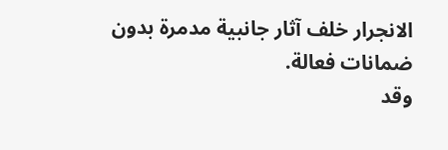الانجرار خلف آثار جانبية مدمرة بدون ضمانات فعالة.
وقد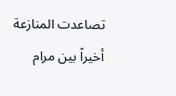تصاعدت المنازعة أخيراً بين مرام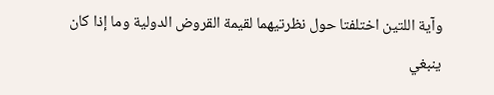وآية اللتين اختلفتا حول نظرتيهما لقيمة القروض الدولية وما إذا كان ينبغي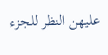عليهن النظر للجزء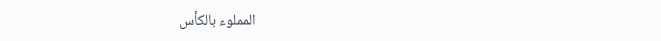المملوء بالكأس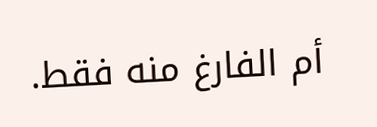أم الفارغ منه فقط.